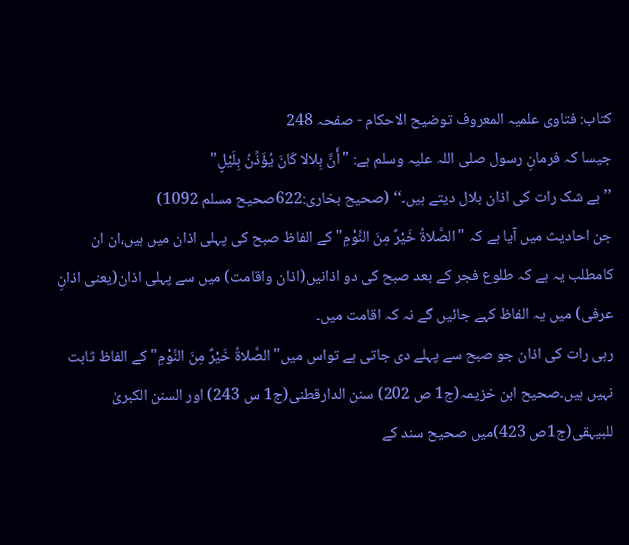کتاب: فتاوی علمیہ المعروف توضیح الاحکام - صفحہ 248
جیسا کہ فرمانِ رسول صلی اللہ علیہ وسلم ہے: "أَنَّ بِلالا كَانَ يُؤَذِّنُ بِلَيْلٍ"
’’بے شک رات کی اذان بلال دیتے ہیں۔‘‘ (صحیح بخاری:622صحیح مسلم 1092)
جن احادیث میں آیا ہے کہ "الصَّلاةُ خَيْرٌ مِنَ النَّوْمِ" کے الفاظ صبح کی پہلی اذان میں ہیں،ان ان کامطلب یہ ہے کہ طلوع فجر کے بعد صبح کی دو اذانیں(اذان واقامت) میں سے پہلی اذان(یعنی اذانِ عرفی) میں یہ الفاظ کہے جائیں گے نہ کہ اقامت میں۔
رہی رات کی اذان جو صبح سے پہلے دی جاتی ہے تواس میں"الصَّلاةُ خَيْرٌ مِنَ النَّوْمِ" کے الفاظ ثابت نہیں ہیں۔صحیح ابن خزیمہ(ج1 ص 202) سنن الدارقطنی(ج1 س 243) اور السنن الکبریٰ للبیہقی(ج1ص 423)میں صحیح سند کے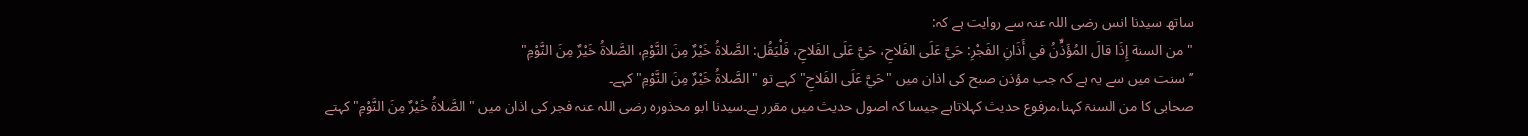ساتھ سیدنا انس رضی اللہ عنہ سے روایت ہے کہ:
" من السنة إِذَا قالَ المُؤَذٍّنُ في أَذَانِ الفَجْرِ: حَيَّ عَلَى الفَلاحِ، حَيَّ عَلَى الفَلاحِ، فَلْيَقُل: الصَّلاةُ خَيْرٌ مِنَ النَّوْمِ، الصَّلاةُ خَيْرٌ مِنَ النَّوْمِ"
’’سنت میں سے یہ ہے کہ جب مؤذن صبح کی اذان میں "حَيَّ عَلَى الفَلاحِ" کہے تو "الصَّلاةُ خَيْرٌ مِنَ النَّوْمِ" کہے۔
صحابی کا من السنۃ کہنا،مرفوع حدیث کہلاتاہے جیسا کہ اصول حدیث میں مقرر ہے۔سیدنا ابو محذورہ رضی اللہ عنہ فجر کی اذان میں "الصَّلاةُ خَيْرٌ مِنَ النَّوْمِ"کہتے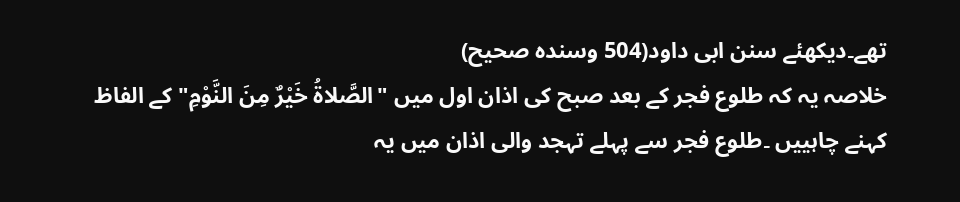تھے۔دیکھئے سنن ابی داود(504 وسندہ صحیح)
خلاصہ یہ کہ طلوع فجر کے بعد صبح کی اذان اول میں "الصَّلاةُ خَيْرٌ مِنَ النَّوْمِ" کے الفاظ کہنے چاہییں ۔طلوع فجر سے پہلے تہجد والی اذان میں یہ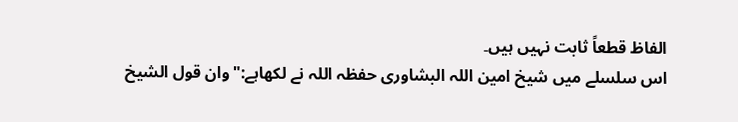الفاظ قطعاً ثابت نہیں ہیں۔
اس سلسلے میں شیخ امین اللہ البشاوری حفظہ اللہ نے لکھاہے:"وان قول الشيخ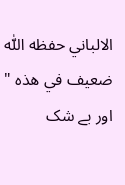الالباني حفظه اللّٰه ضعيف في هذه "
اور بے شک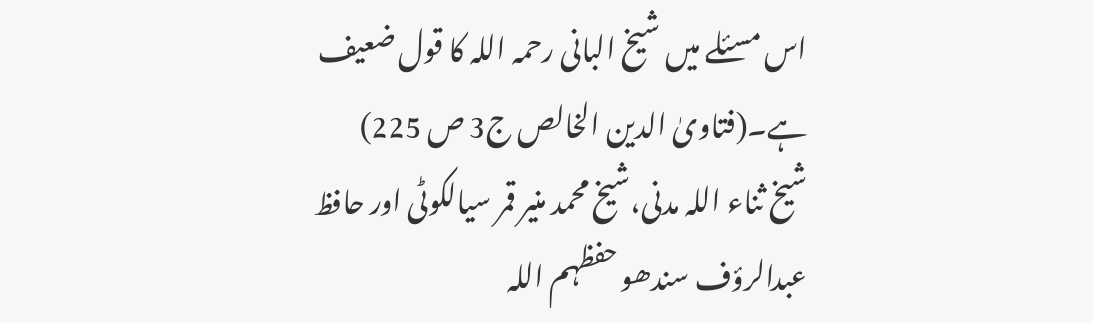اس مسئلے میں شیخ البانی رحمہ اللہ کا قول ضعیف ہے۔(فتاویٰ الدین الخالص ج3 ص 225)
شیخ ثناء اللہ مدنی،شیخ محمد منیر قمر سیالکوٹی اور حافظ عبدالرؤف سندھو حفظہم اللہ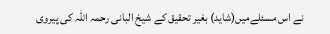نے اس مسئلےمیں(شاید) بغیر تحقیق کے شیخ البانی رحمہ اللہ کی پیروی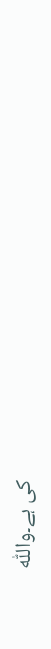کی ہے۔واللّٰه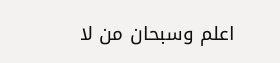اعلم وسبحان من لا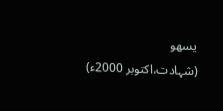یسھو
(شہادت،اکتوبر 2000ء)